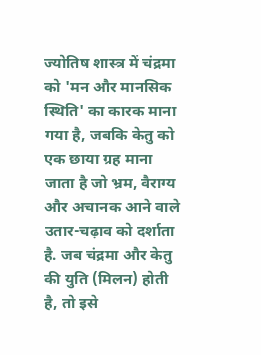ज्योतिष शास्त्र में चंद्रमा को 'मन और मानसिक स्थिति' का कारक माना गया है, जबकि केतु को एक छाया ग्रह माना जाता है जो भ्रम, वैराग्य और अचानक आने वाले उतार-चढ़ाव को दर्शाता है. जब चंद्रमा और केतु की युति (मिलन) होती है, तो इसे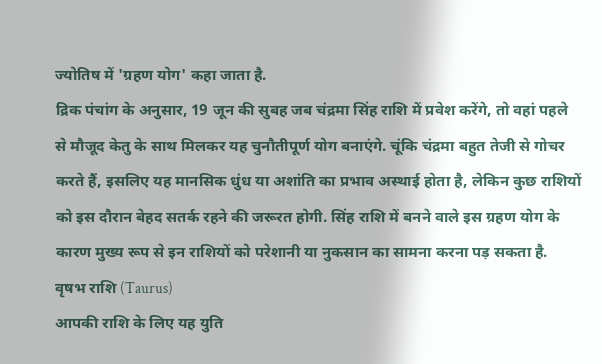ज्योतिष में 'ग्रहण योग' कहा जाता है.
द्रिक पंचांग के अनुसार, 19 जून की सुबह जब चंद्रमा सिंह राशि में प्रवेश करेंगे, तो वहां पहले से मौजूद केतु के साथ मिलकर यह चुनौतीपूर्ण योग बनाएंगे. चूंकि चंद्रमा बहुत तेजी से गोचर करते हैं, इसलिए यह मानसिक धुंध या अशांति का प्रभाव अस्थाई होता है, लेकिन कुछ राशियों को इस दौरान बेहद सतर्क रहने की जरूरत होगी. सिंह राशि में बनने वाले इस ग्रहण योग के कारण मुख्य रूप से इन राशियों को परेशानी या नुकसान का सामना करना पड़ सकता है.
वृषभ राशि (Taurus)
आपकी राशि के लिए यह युति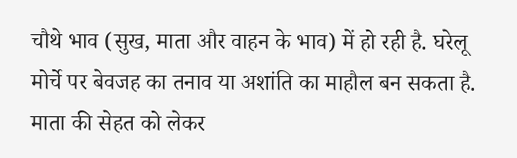चौथे भाव (सुख, माता और वाहन के भाव) में हो रही है. घरेलू मोर्चे पर बेवजह का तनाव या अशांति का माहौल बन सकता है. माता की सेहत को लेकर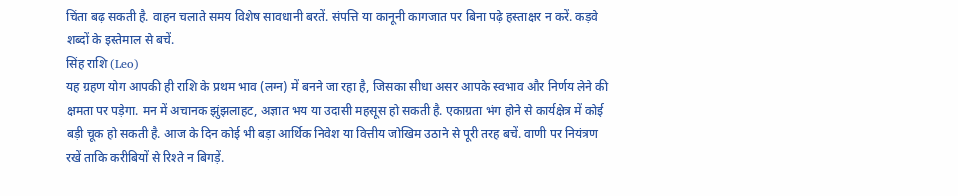चिंता बढ़ सकती है. वाहन चलाते समय विशेष सावधानी बरतें. संपत्ति या कानूनी कागजात पर बिना पढ़े हस्ताक्षर न करें. कड़वे शब्दों के इस्तेमाल से बचें.
सिंह राशि (Leo)
यह ग्रहण योग आपकी ही राशि के प्रथम भाव (लग्न) में बनने जा रहा है, जिसका सीधा असर आपके स्वभाव और निर्णय लेने की क्षमता पर पड़ेगा. मन में अचानक झुंझलाहट, अज्ञात भय या उदासी महसूस हो सकती है. एकाग्रता भंग होने से कार्यक्षेत्र में कोई बड़ी चूक हो सकती है. आज के दिन कोई भी बड़ा आर्थिक निवेश या वित्तीय जोखिम उठाने से पूरी तरह बचें. वाणी पर नियंत्रण रखें ताकि करीबियों से रिश्ते न बिगड़ें.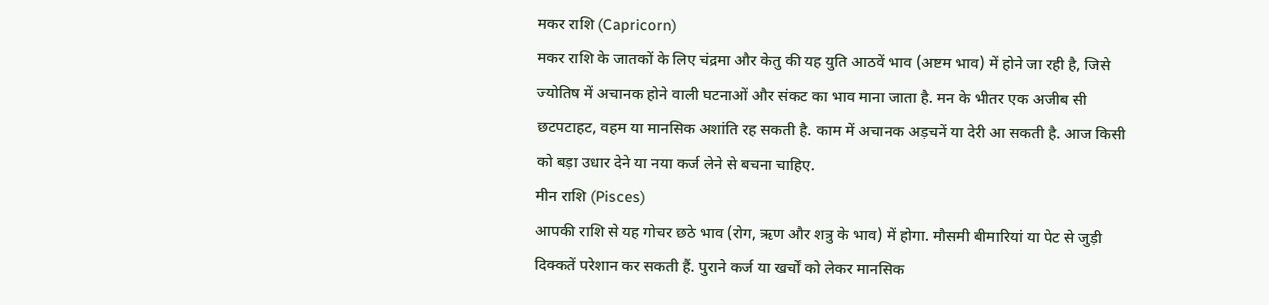मकर राशि (Capricorn)
मकर राशि के जातकों के लिए चंद्रमा और केतु की यह युति आठवें भाव (अष्टम भाव) में होने जा रही है, जिसे ज्योतिष में अचानक होने वाली घटनाओं और संकट का भाव माना जाता है. मन के भीतर एक अजीब सी छटपटाहट, वहम या मानसिक अशांति रह सकती है. काम में अचानक अड़चनें या देरी आ सकती है. आज किसी को बड़ा उधार देने या नया कर्ज लेने से बचना चाहिए.
मीन राशि (Pisces)
आपकी राशि से यह गोचर छठे भाव (रोग, ऋण और शत्रु के भाव) में होगा. मौसमी बीमारियां या पेट से जुड़ी दिक्कतें परेशान कर सकती हैं. पुराने कर्ज या खर्चों को लेकर मानसिक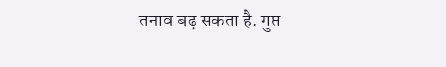तनाव बढ़ सकता है. गुप्त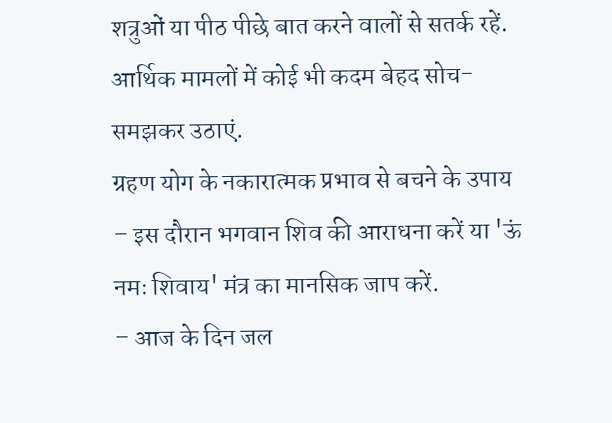शत्रुओं या पीठ पीछे बात करने वालों से सतर्क रहें. आर्थिक मामलों में कोई भी कदम बेहद सोच-समझकर उठाएं.
ग्रहण योग के नकारात्मक प्रभाव से बचने के उपाय
– इस दौरान भगवान शिव की आराधना करें या 'ऊं नमः शिवाय' मंत्र का मानसिक जाप करें.
– आज के दिन जल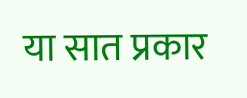या सात प्रकार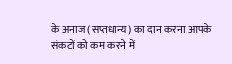के अनाज (सप्तधान्य) का दान करना आपके संकटों को कम करने में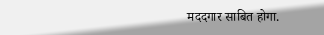मददगार साबित होगा.